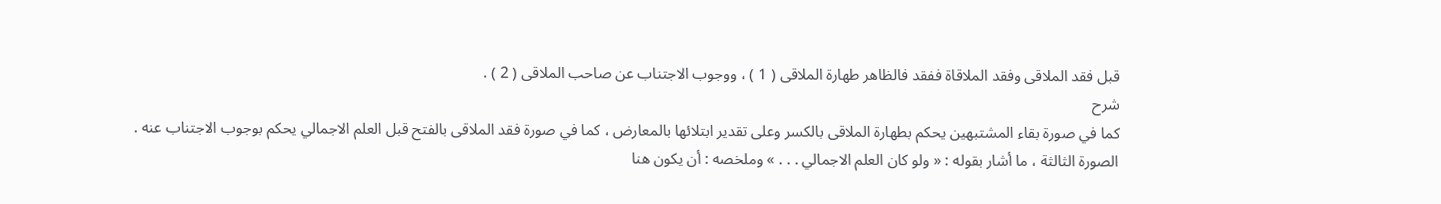قبل فقد الملاقى وفقد الملاقاة ففقد فالظاهر طهارة الملاقى ( 1 ) ، ووجوب الاجتناب عن صاحب الملاقى ( 2 ) .
شرح
كما في صورة بقاء المشتبهين يحكم بطهارة الملاقى بالكسر وعلى تقدير ابتلائها بالمعارض ، كما في صورة فقد الملاقى بالفتح قبل العلم الاجمالي يحكم بوجوب الاجتناب عنه .
الصورة الثالثة ، ما أشار بقوله : « ولو كان العلم الاجمالي . . . » وملخصه : أن يكون هنا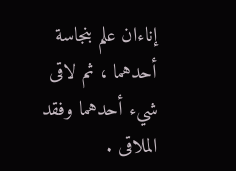إناءان علم بنجاسة أحدهما ، ثم لاقى شيء أحدهما وفقد الملاقى .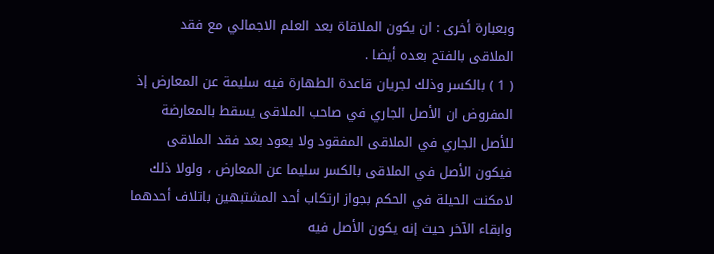وبعبارة أخرى : ان يكون الملاقاة بعد العلم الاجمالي مع فقد الملاقى بالفتح بعده أيضا .
( 1 ) بالكسر وذلك لجريان قاعدة الطهارة فيه سليمة عن المعارض إذ المفروض ان الأصل الجاري في صاحب الملاقى يسقط بالمعارضة للأصل الجاري في الملاقى المفقود ولا يعود بعد فقد الملاقى فيكون الأصل في الملاقى بالكسر سليما عن المعارض ، ولولا ذلك لامكنت الحيلة في الحكم بجواز ارتكاب أحد المشتبهين باتلاف أحدهما وابقاء الآخر حيث إنه يكون الأصل فيه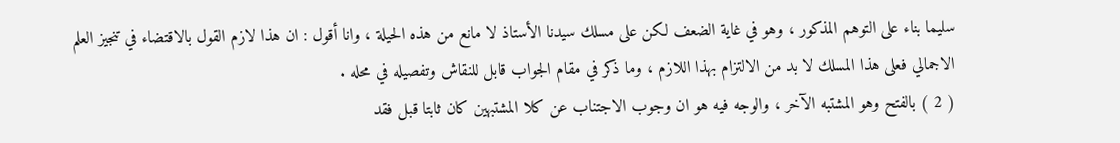سليما بناء على التوهم المذكور ، وهو في غاية الضعف لكن على مسلك سيدنا الأستاذ لا مانع من هذه الحيلة ، وانا أقول : ان هذا لازم القول بالاقتضاء في تنجيز العلم الاجمالي فعلى هذا المسلك لا بد من الالتزام بهذا اللازم ، وما ذكر في مقام الجواب قابل للنقاش وتفصيله في محله .
( 2 ) بالفتح وهو المشتبه الآخر ، والوجه فيه هو ان وجوب الاجتناب عن كلا المشتبهين كان ثابتا قبل فقد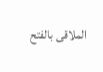الملاقى بالفتح